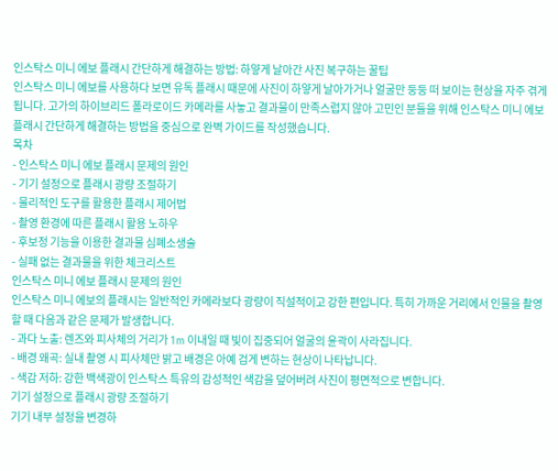인스탁스 미니 에보 플래시 간단하게 해결하는 방법: 하얗게 날아간 사진 복구하는 꿀팁
인스탁스 미니 에보를 사용하다 보면 유독 플래시 때문에 사진이 하얗게 날아가거나 얼굴만 둥둥 떠 보이는 현상을 자주 겪게 됩니다. 고가의 하이브리드 폴라로이드 카메라를 사놓고 결과물이 만족스럽지 않아 고민인 분들을 위해 인스탁스 미니 에보 플래시 간단하게 해결하는 방법을 중심으로 완벽 가이드를 작성했습니다.
목차
- 인스탁스 미니 에보 플래시 문제의 원인
- 기기 설정으로 플래시 광량 조절하기
- 물리적인 도구를 활용한 플래시 제어법
- 촬영 환경에 따른 플래시 활용 노하우
- 후보정 기능을 이용한 결과물 심폐소생술
- 실패 없는 결과물을 위한 체크리스트
인스탁스 미니 에보 플래시 문제의 원인
인스탁스 미니 에보의 플래시는 일반적인 카메라보다 광량이 직설적이고 강한 편입니다. 특히 가까운 거리에서 인물을 촬영할 때 다음과 같은 문제가 발생합니다.
- 과다 노출: 렌즈와 피사체의 거리가 1m 이내일 때 빛이 집중되어 얼굴의 윤곽이 사라집니다.
- 배경 왜곡: 실내 촬영 시 피사체만 밝고 배경은 아예 검게 변하는 현상이 나타납니다.
- 색감 저하: 강한 백색광이 인스탁스 특유의 감성적인 색감을 덮어버려 사진이 평면적으로 변합니다.
기기 설정으로 플래시 광량 조절하기
기기 내부 설정을 변경하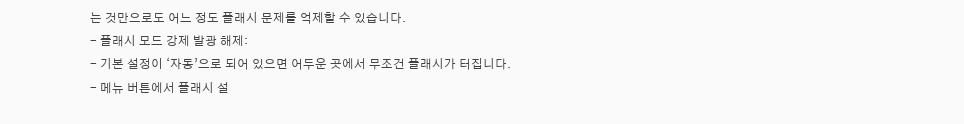는 것만으로도 어느 정도 플래시 문제를 억제할 수 있습니다.
- 플래시 모드 강제 발광 해제:
- 기본 설정이 ‘자동’으로 되어 있으면 어두운 곳에서 무조건 플래시가 터집니다.
- 메뉴 버튼에서 플래시 설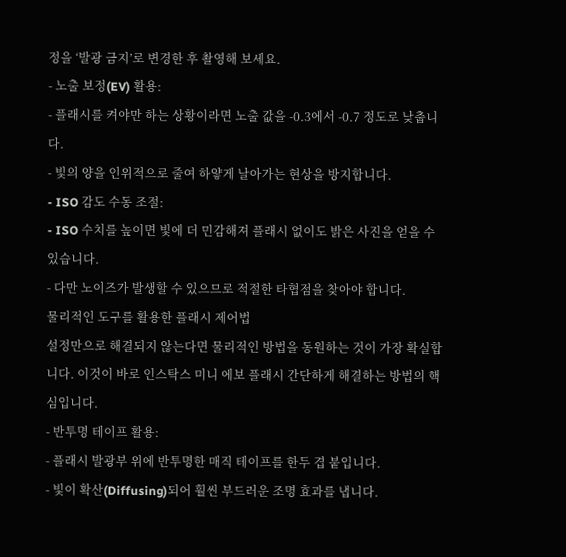정을 ‘발광 금지’로 변경한 후 촬영해 보세요.
- 노출 보정(EV) 활용:
- 플래시를 켜야만 하는 상황이라면 노출 값을 -0.3에서 -0.7 정도로 낮춥니다.
- 빛의 양을 인위적으로 줄여 하얗게 날아가는 현상을 방지합니다.
- ISO 감도 수동 조절:
- ISO 수치를 높이면 빛에 더 민감해져 플래시 없이도 밝은 사진을 얻을 수 있습니다.
- 다만 노이즈가 발생할 수 있으므로 적절한 타협점을 찾아야 합니다.
물리적인 도구를 활용한 플래시 제어법
설정만으로 해결되지 않는다면 물리적인 방법을 동원하는 것이 가장 확실합니다. 이것이 바로 인스탁스 미니 에보 플래시 간단하게 해결하는 방법의 핵심입니다.
- 반투명 테이프 활용:
- 플래시 발광부 위에 반투명한 매직 테이프를 한두 겹 붙입니다.
- 빛이 확산(Diffusing)되어 훨씬 부드러운 조명 효과를 냅니다.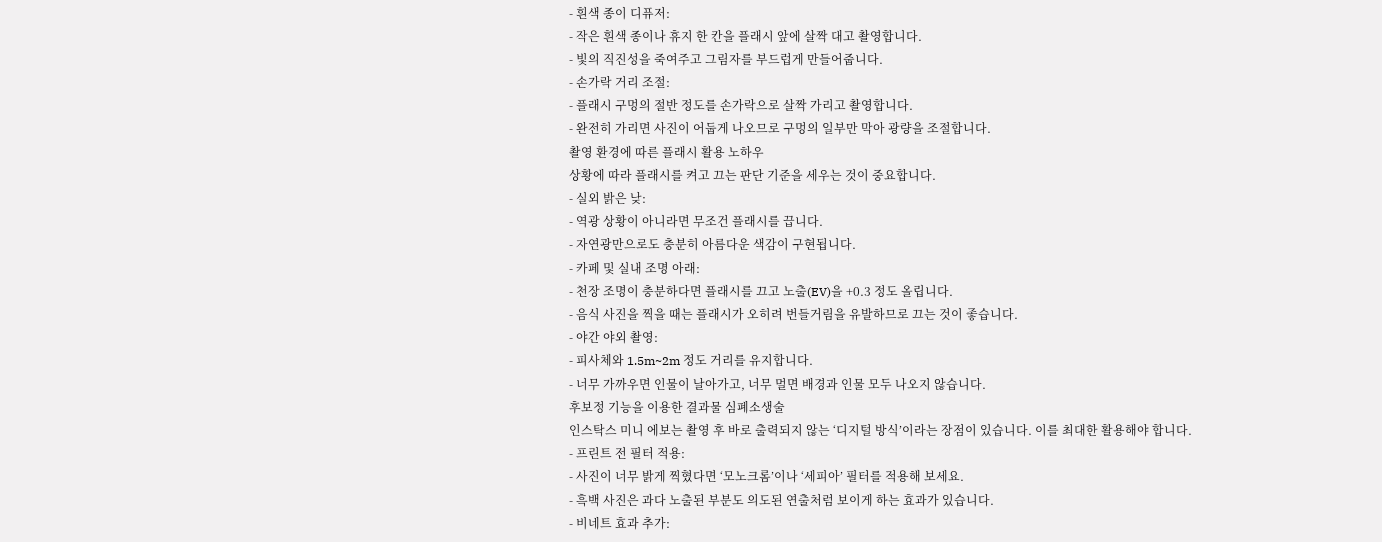- 흰색 종이 디퓨저:
- 작은 흰색 종이나 휴지 한 칸을 플래시 앞에 살짝 대고 촬영합니다.
- 빛의 직진성을 죽여주고 그림자를 부드럽게 만들어줍니다.
- 손가락 거리 조절:
- 플래시 구멍의 절반 정도를 손가락으로 살짝 가리고 촬영합니다.
- 완전히 가리면 사진이 어둡게 나오므로 구멍의 일부만 막아 광량을 조절합니다.
촬영 환경에 따른 플래시 활용 노하우
상황에 따라 플래시를 켜고 끄는 판단 기준을 세우는 것이 중요합니다.
- 실외 밝은 낮:
- 역광 상황이 아니라면 무조건 플래시를 끕니다.
- 자연광만으로도 충분히 아름다운 색감이 구현됩니다.
- 카페 및 실내 조명 아래:
- 천장 조명이 충분하다면 플래시를 끄고 노출(EV)을 +0.3 정도 올립니다.
- 음식 사진을 찍을 때는 플래시가 오히려 번들거림을 유발하므로 끄는 것이 좋습니다.
- 야간 야외 촬영:
- 피사체와 1.5m~2m 정도 거리를 유지합니다.
- 너무 가까우면 인물이 날아가고, 너무 멀면 배경과 인물 모두 나오지 않습니다.
후보정 기능을 이용한 결과물 심폐소생술
인스탁스 미니 에보는 촬영 후 바로 출력되지 않는 ‘디지털 방식’이라는 장점이 있습니다. 이를 최대한 활용해야 합니다.
- 프린트 전 필터 적용:
- 사진이 너무 밝게 찍혔다면 ‘모노크롬’이나 ‘세피아’ 필터를 적용해 보세요.
- 흑백 사진은 과다 노출된 부분도 의도된 연출처럼 보이게 하는 효과가 있습니다.
- 비네트 효과 추가: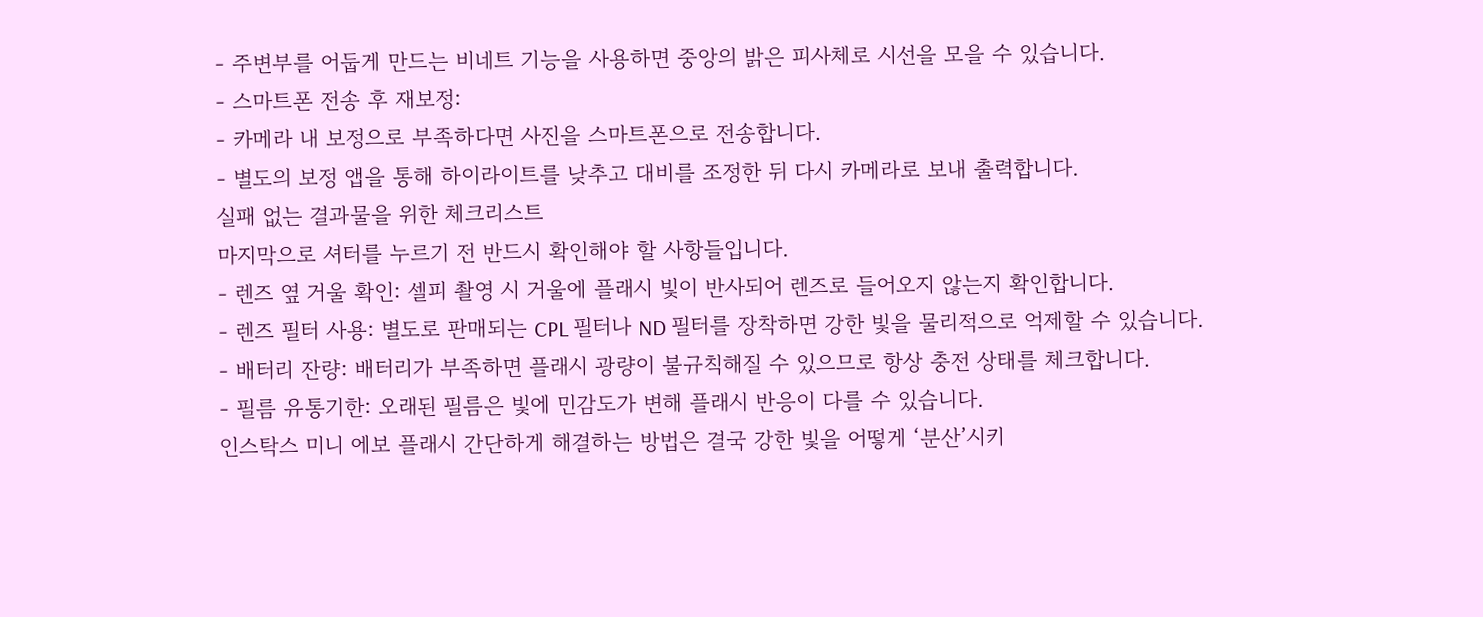- 주변부를 어둡게 만드는 비네트 기능을 사용하면 중앙의 밝은 피사체로 시선을 모을 수 있습니다.
- 스마트폰 전송 후 재보정:
- 카메라 내 보정으로 부족하다면 사진을 스마트폰으로 전송합니다.
- 별도의 보정 앱을 통해 하이라이트를 낮추고 대비를 조정한 뒤 다시 카메라로 보내 출력합니다.
실패 없는 결과물을 위한 체크리스트
마지막으로 셔터를 누르기 전 반드시 확인해야 할 사항들입니다.
- 렌즈 옆 거울 확인: 셀피 촬영 시 거울에 플래시 빛이 반사되어 렌즈로 들어오지 않는지 확인합니다.
- 렌즈 필터 사용: 별도로 판매되는 CPL 필터나 ND 필터를 장착하면 강한 빛을 물리적으로 억제할 수 있습니다.
- 배터리 잔량: 배터리가 부족하면 플래시 광량이 불규칙해질 수 있으므로 항상 충전 상태를 체크합니다.
- 필름 유통기한: 오래된 필름은 빛에 민감도가 변해 플래시 반응이 다를 수 있습니다.
인스탁스 미니 에보 플래시 간단하게 해결하는 방법은 결국 강한 빛을 어떻게 ‘분산’시키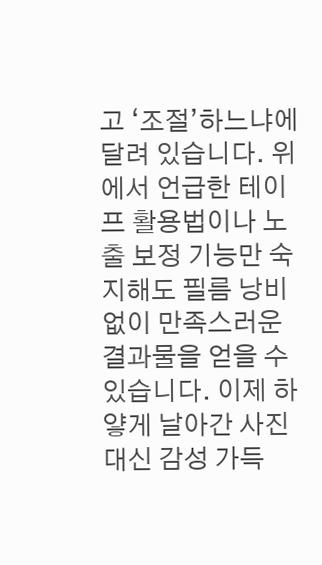고 ‘조절’하느냐에 달려 있습니다. 위에서 언급한 테이프 활용법이나 노출 보정 기능만 숙지해도 필름 낭비 없이 만족스러운 결과물을 얻을 수 있습니다. 이제 하얗게 날아간 사진 대신 감성 가득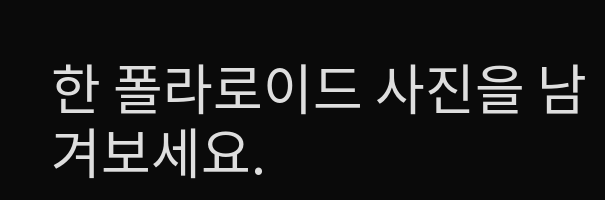한 폴라로이드 사진을 남겨보세요.